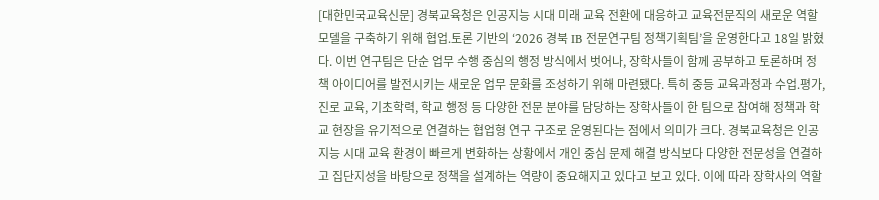[대한민국교육신문] 경북교육청은 인공지능 시대 미래 교육 전환에 대응하고 교육전문직의 새로운 역할 모델을 구축하기 위해 협업․토론 기반의 ‘2026 경북 IB 전문연구팀 정책기획팀’을 운영한다고 18일 밝혔다. 이번 연구팀은 단순 업무 수행 중심의 행정 방식에서 벗어나, 장학사들이 함께 공부하고 토론하며 정책 아이디어를 발전시키는 새로운 업무 문화를 조성하기 위해 마련됐다. 특히 중등 교육과정과 수업․평가, 진로 교육, 기초학력, 학교 행정 등 다양한 전문 분야를 담당하는 장학사들이 한 팀으로 참여해 정책과 학교 현장을 유기적으로 연결하는 협업형 연구 구조로 운영된다는 점에서 의미가 크다. 경북교육청은 인공지능 시대 교육 환경이 빠르게 변화하는 상황에서 개인 중심 문제 해결 방식보다 다양한 전문성을 연결하고 집단지성을 바탕으로 정책을 설계하는 역량이 중요해지고 있다고 보고 있다. 이에 따라 장학사의 역할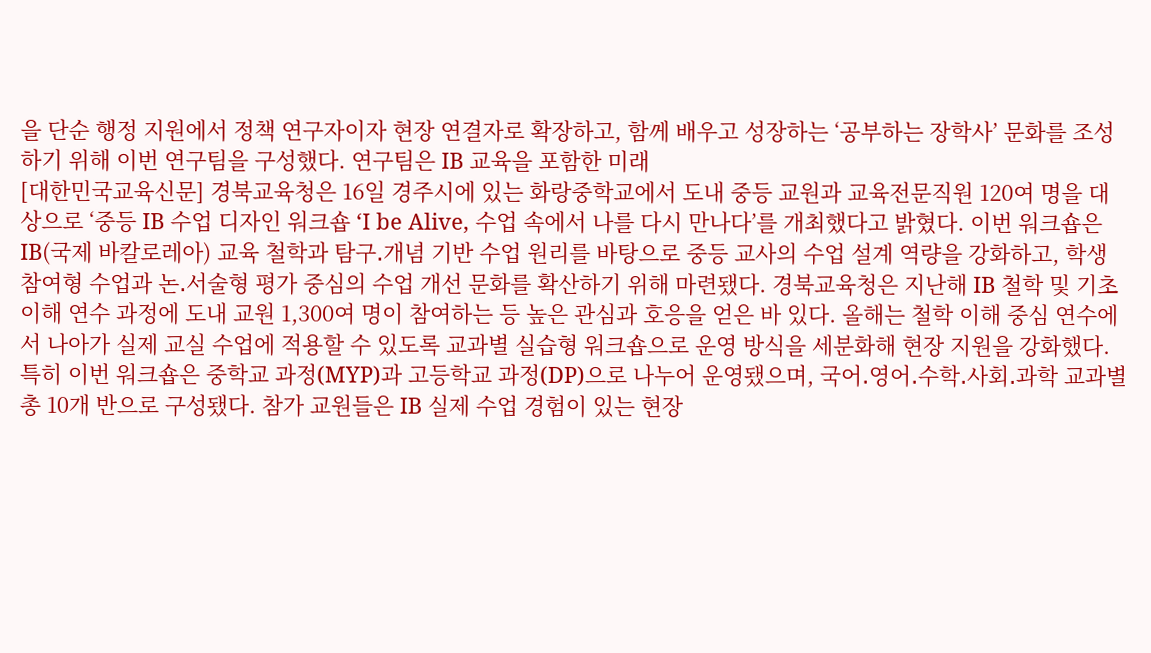을 단순 행정 지원에서 정책 연구자이자 현장 연결자로 확장하고, 함께 배우고 성장하는 ‘공부하는 장학사’ 문화를 조성하기 위해 이번 연구팀을 구성했다. 연구팀은 IB 교육을 포함한 미래
[대한민국교육신문] 경북교육청은 16일 경주시에 있는 화랑중학교에서 도내 중등 교원과 교육전문직원 120여 명을 대상으로 ‘중등 IB 수업 디자인 워크숍 ‘I be Alive, 수업 속에서 나를 다시 만나다’를 개최했다고 밝혔다. 이번 워크숍은 IB(국제 바칼로레아) 교육 철학과 탐구․개념 기반 수업 원리를 바탕으로 중등 교사의 수업 설계 역량을 강화하고, 학생 참여형 수업과 논․서술형 평가 중심의 수업 개선 문화를 확산하기 위해 마련됐다. 경북교육청은 지난해 IB 철학 및 기초 이해 연수 과정에 도내 교원 1,300여 명이 참여하는 등 높은 관심과 호응을 얻은 바 있다. 올해는 철학 이해 중심 연수에서 나아가 실제 교실 수업에 적용할 수 있도록 교과별 실습형 워크숍으로 운영 방식을 세분화해 현장 지원을 강화했다. 특히 이번 워크숍은 중학교 과정(MYP)과 고등학교 과정(DP)으로 나누어 운영됐으며, 국어․영어․수학․사회․과학 교과별 총 10개 반으로 구성됐다. 참가 교원들은 IB 실제 수업 경험이 있는 현장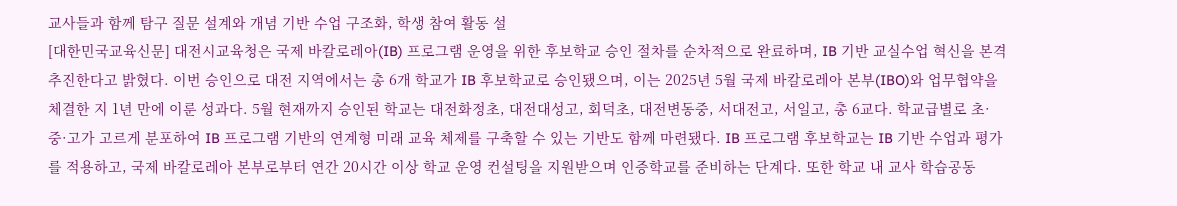교사들과 함께 탐구 질문 설계와 개념 기반 수업 구조화, 학생 참여 활동 설
[대한민국교육신문] 대전시교육청은 국제 바칼로레아(IB) 프로그램 운영을 위한 후보학교 승인 절차를 순차적으로 완료하며, IB 기반 교실수업 혁신을 본격 추진한다고 밝혔다. 이번 승인으로 대전 지역에서는 총 6개 학교가 IB 후보학교로 승인됐으며, 이는 2025년 5월 국제 바칼로레아 본부(IBO)와 업무협약을 체결한 지 1년 만에 이룬 성과다. 5월 현재까지 승인된 학교는 대전화정초, 대전대성고, 회덕초, 대전변동중, 서대전고, 서일고, 총 6교다. 학교급별로 초·중·고가 고르게 분포하여 IB 프로그램 기반의 연계형 미래 교육 체제를 구축할 수 있는 기반도 함께 마련됐다. IB 프로그램 후보학교는 IB 기반 수업과 평가를 적용하고, 국제 바칼로레아 본부로부터 연간 20시간 이상 학교 운영 컨설팅을 지원받으며 인증학교를 준비하는 단계다. 또한 학교 내 교사 학습공동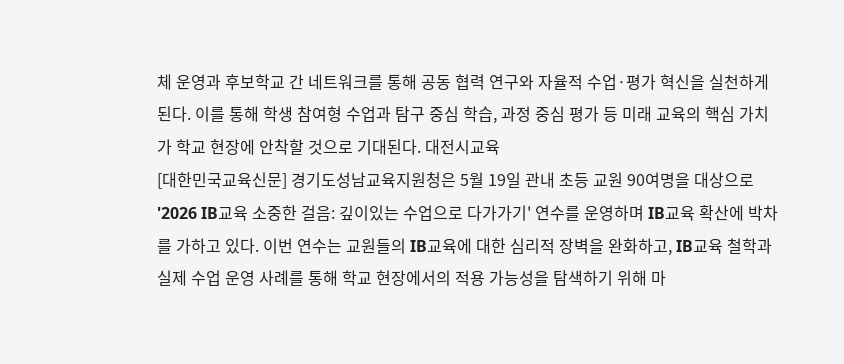체 운영과 후보학교 간 네트워크를 통해 공동 협력 연구와 자율적 수업·평가 혁신을 실천하게 된다. 이를 통해 학생 참여형 수업과 탐구 중심 학습, 과정 중심 평가 등 미래 교육의 핵심 가치가 학교 현장에 안착할 것으로 기대된다. 대전시교육
[대한민국교육신문] 경기도성남교육지원청은 5월 19일 관내 초등 교원 90여명을 대상으로 '2026 IB교육 소중한 걸음: 깊이있는 수업으로 다가가기' 연수를 운영하며 IB교육 확산에 박차를 가하고 있다. 이번 연수는 교원들의 IB교육에 대한 심리적 장벽을 완화하고, IB교육 철학과 실제 수업 운영 사례를 통해 학교 현장에서의 적용 가능성을 탐색하기 위해 마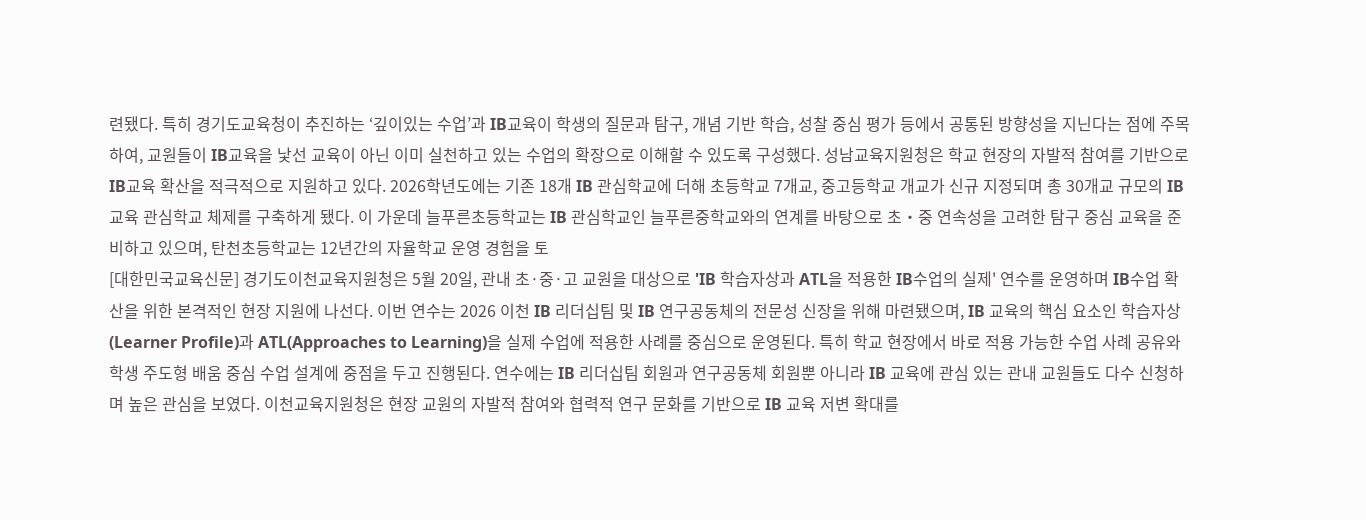련됐다. 특히 경기도교육청이 추진하는 ‘깊이있는 수업’과 IB교육이 학생의 질문과 탐구, 개념 기반 학습, 성찰 중심 평가 등에서 공통된 방향성을 지닌다는 점에 주목하여, 교원들이 IB교육을 낯선 교육이 아닌 이미 실천하고 있는 수업의 확장으로 이해할 수 있도록 구성했다. 성남교육지원청은 학교 현장의 자발적 참여를 기반으로 IB교육 확산을 적극적으로 지원하고 있다. 2026학년도에는 기존 18개 IB 관심학교에 더해 초등학교 7개교, 중고등학교 개교가 신규 지정되며 총 30개교 규모의 IB교육 관심학교 체제를 구축하게 됐다. 이 가운데 늘푸른초등학교는 IB 관심학교인 늘푸른중학교와의 연계를 바탕으로 초‧중 연속성을 고려한 탐구 중심 교육을 준비하고 있으며, 탄천초등학교는 12년간의 자율학교 운영 경험을 토
[대한민국교육신문] 경기도이천교육지원청은 5월 20일, 관내 초·중·고 교원을 대상으로 'IB 학습자상과 ATL을 적용한 IB수업의 실제' 연수를 운영하며 IB수업 확산을 위한 본격적인 현장 지원에 나선다. 이번 연수는 2026 이천 IB 리더십팀 및 IB 연구공동체의 전문성 신장을 위해 마련됐으며, IB 교육의 핵심 요소인 학습자상(Learner Profile)과 ATL(Approaches to Learning)을 실제 수업에 적용한 사례를 중심으로 운영된다. 특히 학교 현장에서 바로 적용 가능한 수업 사례 공유와 학생 주도형 배움 중심 수업 설계에 중점을 두고 진행된다. 연수에는 IB 리더십팀 회원과 연구공동체 회원뿐 아니라 IB 교육에 관심 있는 관내 교원들도 다수 신청하며 높은 관심을 보였다. 이천교육지원청은 현장 교원의 자발적 참여와 협력적 연구 문화를 기반으로 IB 교육 저변 확대를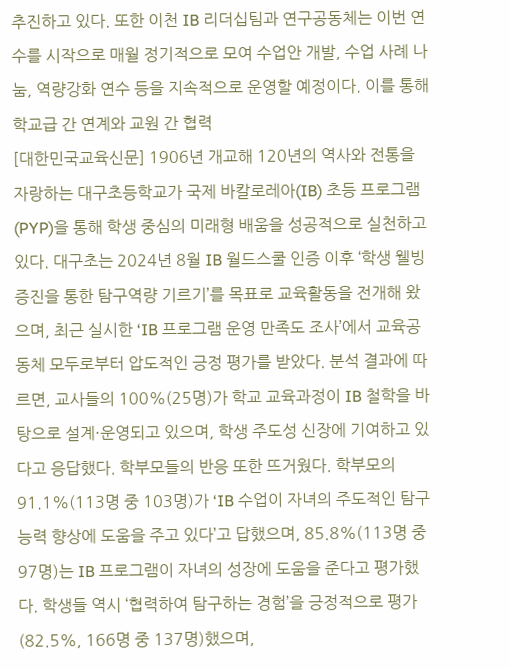추진하고 있다. 또한 이천 IB 리더십팀과 연구공동체는 이번 연수를 시작으로 매월 정기적으로 모여 수업안 개발, 수업 사례 나눔, 역량강화 연수 등을 지속적으로 운영할 예정이다. 이를 통해 학교급 간 연계와 교원 간 협력
[대한민국교육신문] 1906년 개교해 120년의 역사와 전통을 자랑하는 대구초등학교가 국제 바칼로레아(IB) 초등 프로그램(PYP)을 통해 학생 중심의 미래형 배움을 성공적으로 실천하고 있다. 대구초는 2024년 8월 IB 월드스쿨 인증 이후 ‘학생 웰빙 증진을 통한 탐구역량 기르기’를 목표로 교육활동을 전개해 왔으며, 최근 실시한 ‘IB 프로그램 운영 만족도 조사’에서 교육공동체 모두로부터 압도적인 긍정 평가를 받았다. 분석 결과에 따르면, 교사들의 100%(25명)가 학교 교육과정이 IB 철학을 바탕으로 설계·운영되고 있으며, 학생 주도성 신장에 기여하고 있다고 응답했다. 학부모들의 반응 또한 뜨거웠다. 학부모의 91.1%(113명 중 103명)가 ‘IB 수업이 자녀의 주도적인 탐구 능력 향상에 도움을 주고 있다’고 답했으며, 85.8%(113명 중 97명)는 IB 프로그램이 자녀의 성장에 도움을 준다고 평가했다. 학생들 역시 ‘협력하여 탐구하는 경험’을 긍정적으로 평가(82.5%, 166명 중 137명)했으며,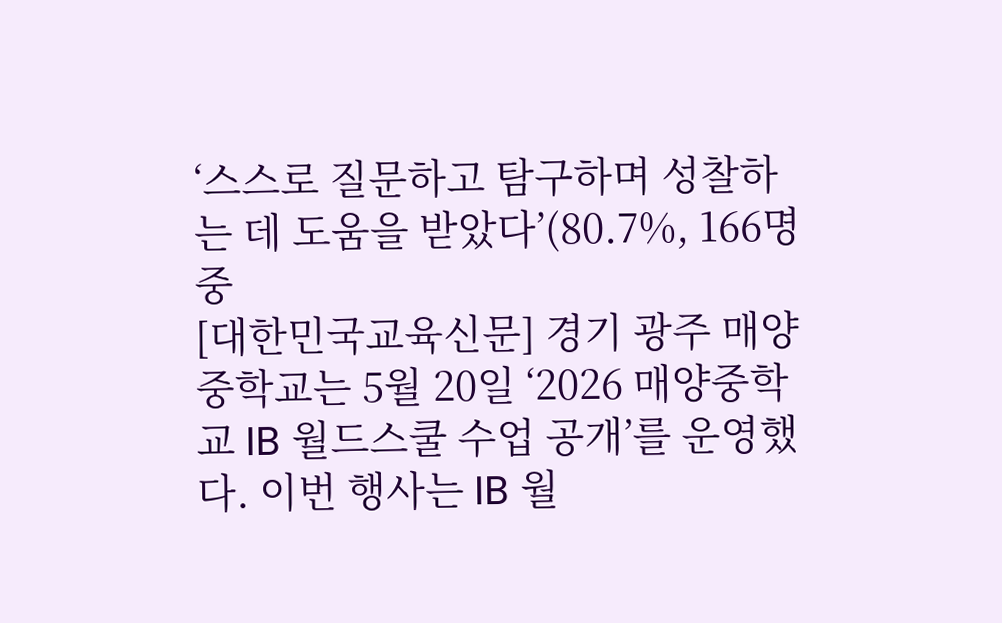‘스스로 질문하고 탐구하며 성찰하는 데 도움을 받았다’(80.7%, 166명 중
[대한민국교육신문] 경기 광주 매양중학교는 5월 20일 ‘2026 매양중학교 IB 월드스쿨 수업 공개’를 운영했다. 이번 행사는 IB 월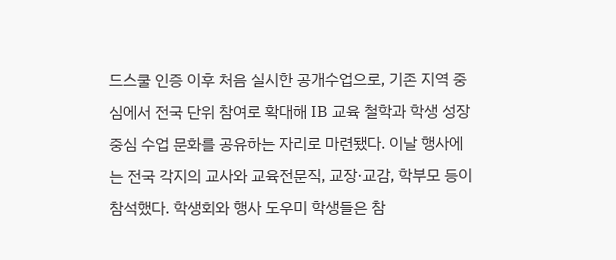드스쿨 인증 이후 처음 실시한 공개수업으로, 기존 지역 중심에서 전국 단위 참여로 확대해 IB 교육 철학과 학생 성장 중심 수업 문화를 공유하는 자리로 마련됐다. 이날 행사에는 전국 각지의 교사와 교육전문직, 교장·교감, 학부모 등이 참석했다. 학생회와 행사 도우미 학생들은 참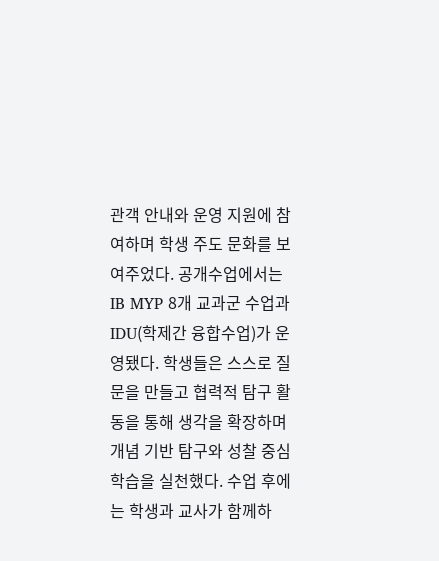관객 안내와 운영 지원에 참여하며 학생 주도 문화를 보여주었다. 공개수업에서는 IB MYP 8개 교과군 수업과 IDU(학제간 융합수업)가 운영됐다. 학생들은 스스로 질문을 만들고 협력적 탐구 활동을 통해 생각을 확장하며 개념 기반 탐구와 성찰 중심 학습을 실천했다. 수업 후에는 학생과 교사가 함께하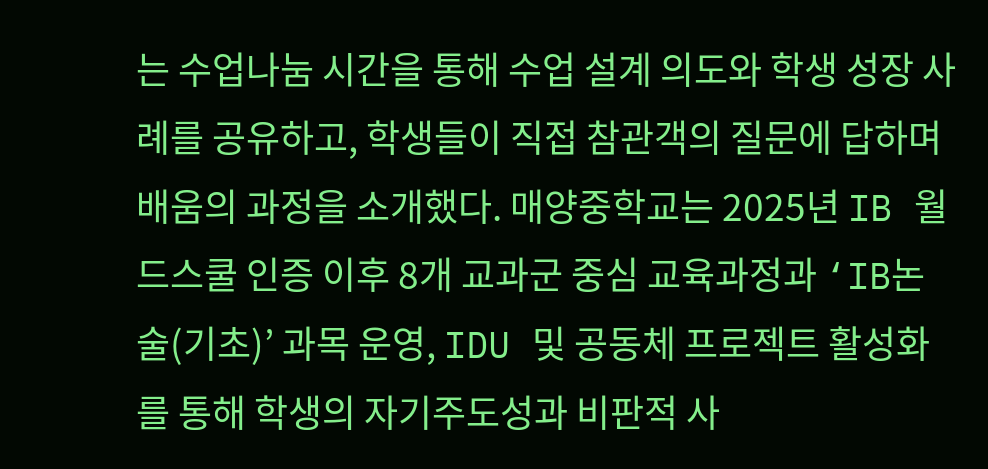는 수업나눔 시간을 통해 수업 설계 의도와 학생 성장 사례를 공유하고, 학생들이 직접 참관객의 질문에 답하며 배움의 과정을 소개했다. 매양중학교는 2025년 IB 월드스쿨 인증 이후 8개 교과군 중심 교육과정과 ‘IB논술(기초)’ 과목 운영, IDU 및 공동체 프로젝트 활성화를 통해 학생의 자기주도성과 비판적 사